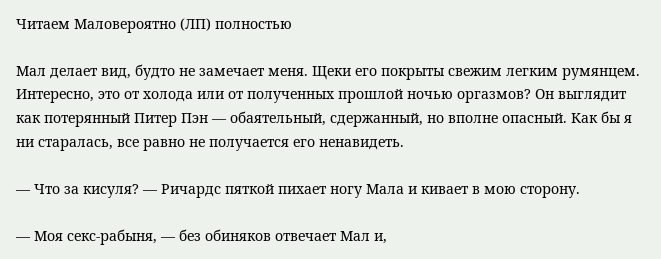Читаем Маловероятно (ЛП) полностью

Мал делает вид, будто не замечает меня. Щеки его покрыты свежим легким румянцем. Интересно, это от холода или от полученных прошлой ночью оргазмов? Он выглядит как потерянный Питер Пэн — обаятельный, сдержанный, но вполне опасный. Как бы я ни старалась, все равно не получается его ненавидеть.

— Что за кисуля? — Ричардс пяткой пихает ногу Мала и кивает в мою сторону.

— Моя секс-рабыня, — без обиняков отвечает Мал и,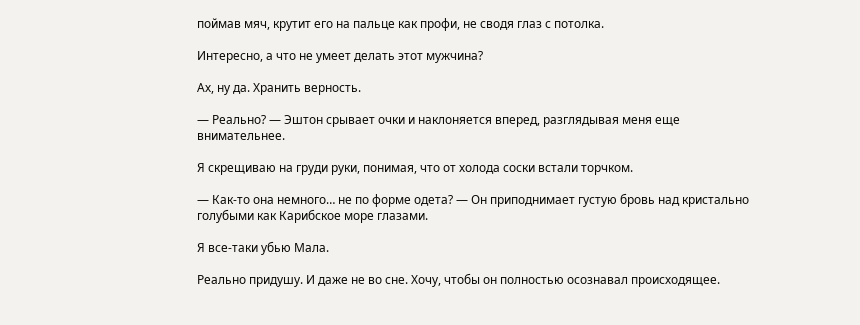поймав мяч, крутит его на пальце как профи, не сводя глаз с потолка.

Интересно, а что не умеет делать этот мужчина?

Ах, ну да. Хранить верность.

— Реально? — Эштон срывает очки и наклоняется вперед, разглядывая меня еще внимательнее.

Я скрещиваю на груди руки, понимая, что от холода соски встали торчком.

— Как-то она немного… не по форме одета? — Он приподнимает густую бровь над кристально голубыми как Карибское море глазами.

Я все-таки убью Мала.

Реально придушу. И даже не во сне. Хочу, чтобы он полностью осознавал происходящее.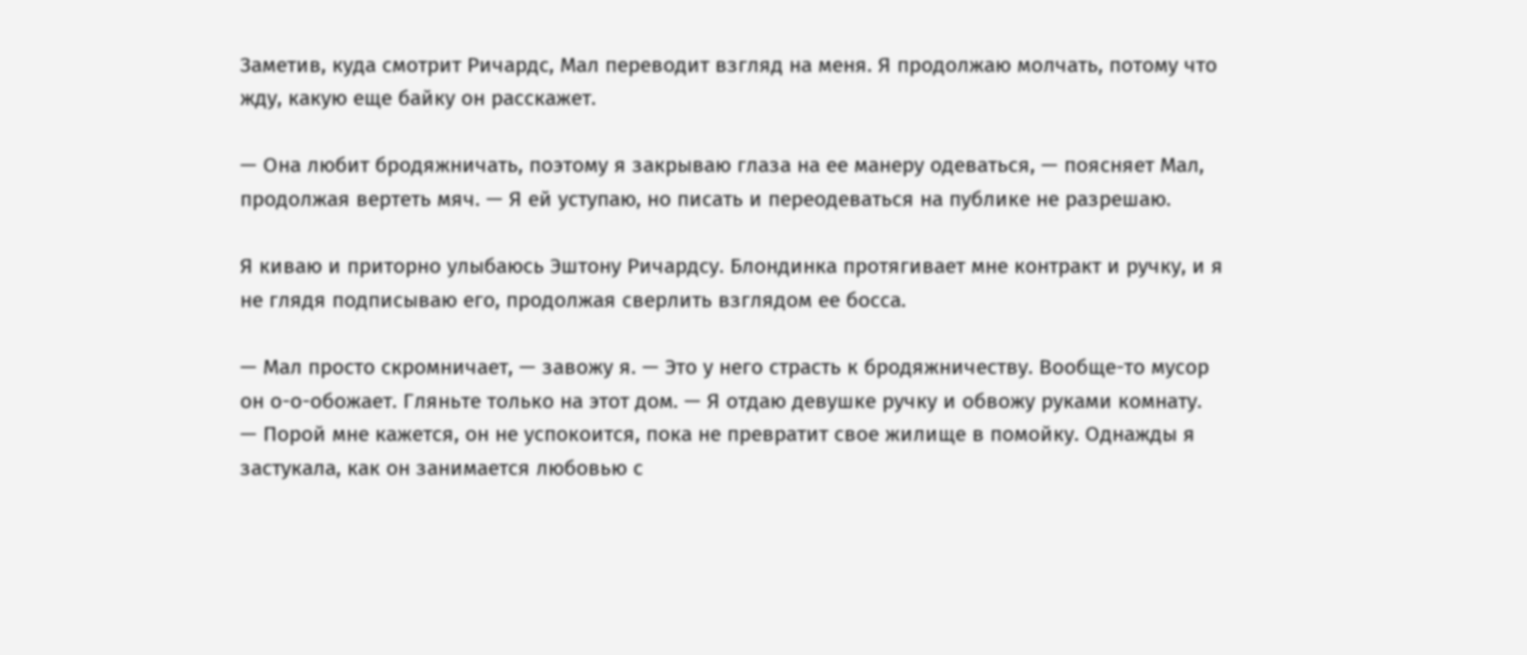Заметив, куда смотрит Ричардс, Мал переводит взгляд на меня. Я продолжаю молчать, потому что жду, какую еще байку он расскажет.

— Она любит бродяжничать, поэтому я закрываю глаза на ее манеру одеваться, — поясняет Мал, продолжая вертеть мяч. — Я ей уступаю, но писать и переодеваться на публике не разрешаю.

Я киваю и приторно улыбаюсь Эштону Ричардсу. Блондинка протягивает мне контракт и ручку, и я не глядя подписываю его, продолжая сверлить взглядом ее босса.

— Мал просто скромничает, — завожу я. — Это у него страсть к бродяжничеству. Вообще-то мусор он о-о-обожает. Гляньте только на этот дом. — Я отдаю девушке ручку и обвожу руками комнату. — Порой мне кажется, он не успокоится, пока не превратит свое жилище в помойку. Однажды я застукала, как он занимается любовью с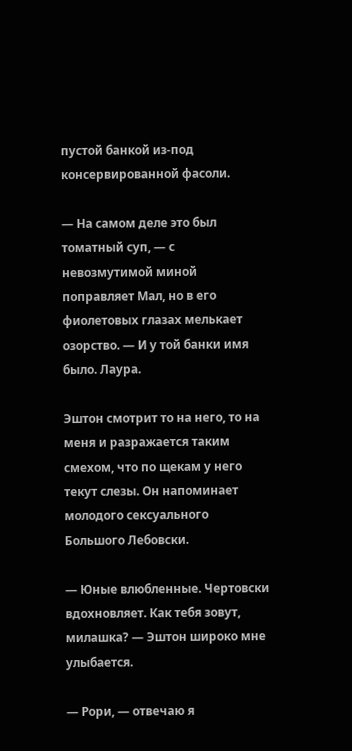пустой банкой из-под консервированной фасоли.

— На самом деле это был томатный суп, — с невозмутимой миной поправляет Мал, но в его фиолетовых глазах мелькает озорство. — И у той банки имя было. Лаура.

Эштон смотрит то на него, то на меня и разражается таким смехом, что по щекам у него текут слезы. Он напоминает молодого сексуального Большого Лебовски.

— Юные влюбленные. Чертовски вдохновляет. Как тебя зовут, милашка? — Эштон широко мне улыбается.

— Рори, — отвечаю я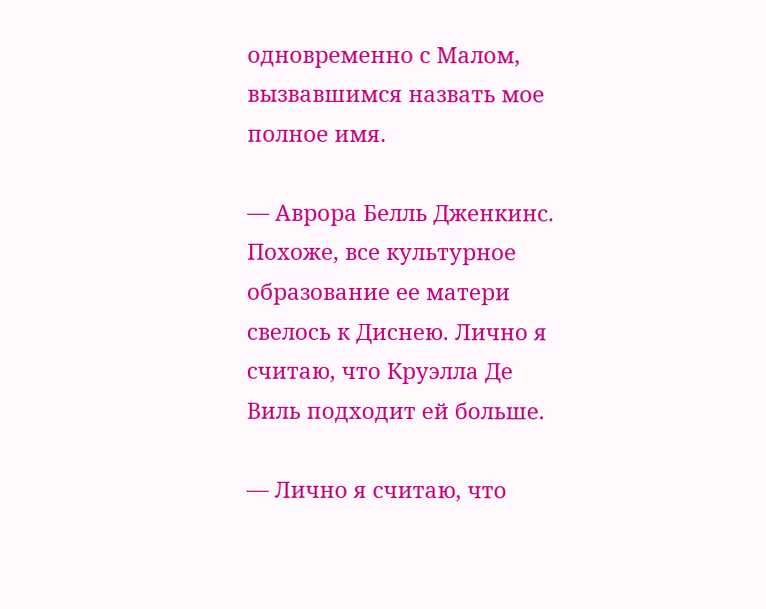одновременно с Малом, вызвавшимся назвать мое полное имя.

— Аврора Белль Дженкинс. Похоже, все культурное образование ее матери свелось к Диснею. Лично я считаю, что Круэлла Де Виль подходит ей больше.

— Лично я считаю, что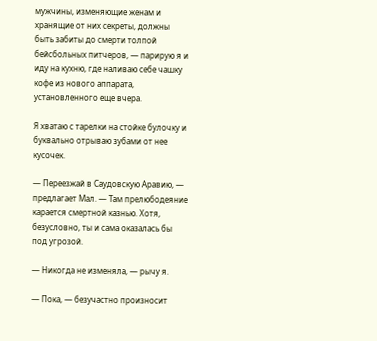мужчины, изменяющие женам и хранящие от них секреты, должны быть забиты до смерти толпой бейсбольных питчеров, — парирую я и иду на кухню, где наливаю себе чашку кофе из нового аппарата, установленного еще вчера.

Я хватаю с тарелки на стойке булочку и буквально отрываю зубами от нее кусочек.

— Переезжай в Саудовскую Аравию, — предлагает Мал. — Там прелюбодеяние карается смертной казнью. Хотя, безусловно, ты и сама оказалась бы под угрозой.

— Никогда не изменяла, — рычу я.

— Пока, — безучастно произносит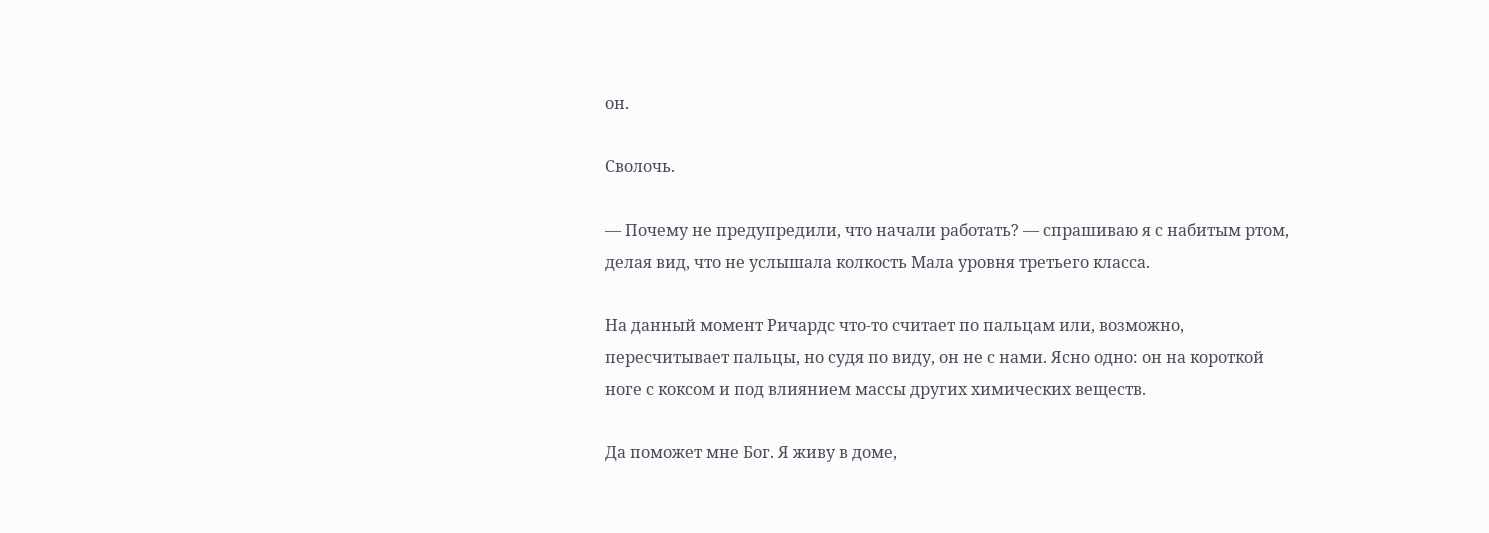он.

Сволочь.

— Почему не предупредили, что начали работать? — спрашиваю я с набитым ртом, делая вид, что не услышала колкость Мала уровня третьего класса.

На данный момент Ричардс что-то считает по пальцам или, возможно, пересчитывает пальцы, но судя по виду, он не с нами. Ясно одно: он на короткой ноге с коксом и под влиянием массы других химических веществ.

Да поможет мне Бог. Я живу в доме,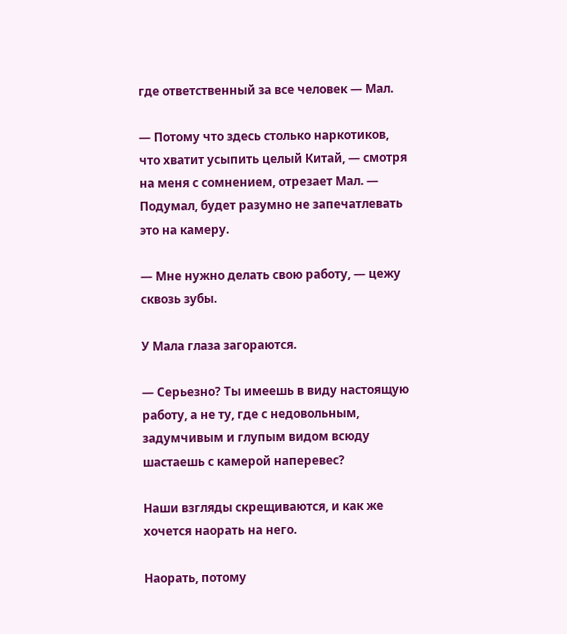где ответственный за все человек — Мал.

— Потому что здесь столько наркотиков, что хватит усыпить целый Китай, — смотря на меня с сомнением, отрезает Мал. — Подумал, будет разумно не запечатлевать это на камеру.

— Мне нужно делать свою работу, — цежу сквозь зубы.

У Мала глаза загораются.

— Серьезно? Ты имеешь в виду настоящую работу, а не ту, где с недовольным, задумчивым и глупым видом всюду шастаешь с камерой наперевес?

Наши взгляды скрещиваются, и как же хочется наорать на него.

Наорать, потому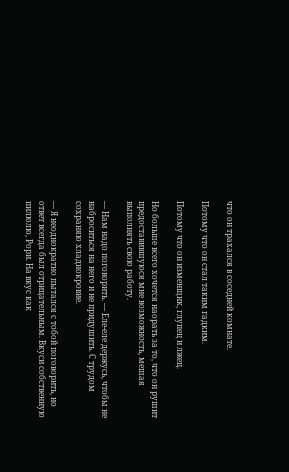что он трахался в соседней комнате.

Потому что он стал таким гадким.

Потому что он изменщик, глупец и лжец.

Но больше всего хочется наорать за то, что он рушит предоставившуюся мне возможность, мешая выполнять свою работу.

— Нам надо поговорить. — Еле-еле держусь, чтобы не наброситься на него и не придушить. С трудом сохраняю хладнокровие.

— Я неоднократно пытался с тобой поговорить, но ответ всегда был отрицательным. Вкуси собственную пилюлю, Рори. На вкус как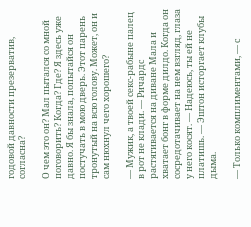годовой давности презерватив, согласна?

О чем это он? Мал пытался со мной поговорить? Когда? Где? Я здесь уже давно. Я бы знала, попытайся он постучать в мою дверь. Этот парень тронутый на всю голову. Может, он и сам нюхнул чего хорошего?

— Мужик, а твоей секс-рабыне палец в рот не клади. — Ричардс растягивается на диване Мала и хватает бонг в форме дилдо. Когда он сосредотачивает на нем взгляд, глаза у него косят. — Надеюсь, ты ей не платишь. — Эштон исторгает клубы дыма.

— Только комплиментами, — с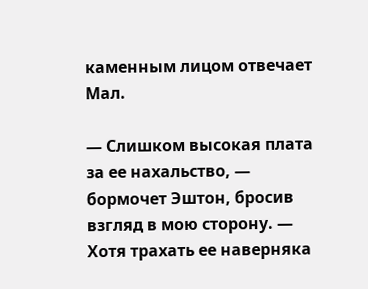каменным лицом отвечает Мал.

— Слишком высокая плата за ее нахальство, — бормочет Эштон, бросив взгляд в мою сторону. — Хотя трахать ее наверняка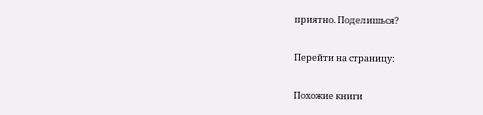приятно. Поделишься?

Перейти на страницу:

Похожие книги